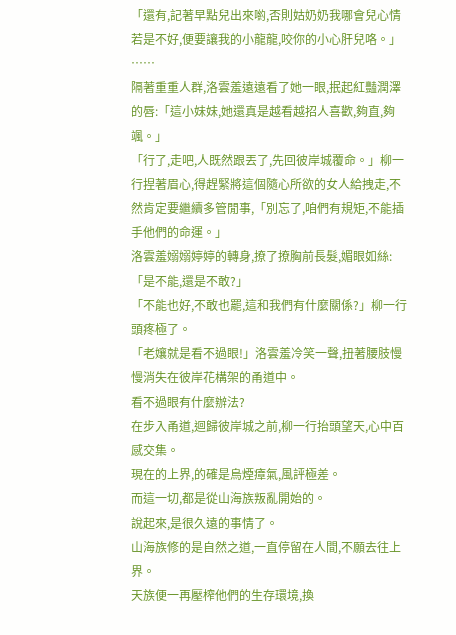「還有,記著早點兒出來喲,否則姑奶奶我哪會兒心情若是不好,便要讓我的小龍龍,咬你的小心肝兒咯。」
……
隔著重重人群,洛雲羞遠遠看了她一眼,抿起紅豔潤澤的唇:「這小妹妹,她還真是越看越招人喜歡,夠直,夠颯。」
「行了,走吧,人既然跟丟了,先回彼岸城覆命。」柳一行捏著眉心,得趕緊將這個隨心所欲的女人給拽走,不然肯定要繼續多管閒事,「別忘了,咱們有規矩,不能插手他們的命運。」
洛雲羞嫋嫋婷婷的轉身,撩了撩胸前長髮,媚眼如絲:「是不能,還是不敢?」
「不能也好,不敢也罷,這和我們有什麼關係?」柳一行頭疼極了。
「老孃就是看不過眼!」洛雲羞冷笑一聲,扭著腰肢慢慢消失在彼岸花構架的甬道中。
看不過眼有什麼辦法?
在步入甬道,迴歸彼岸城之前,柳一行抬頭望天,心中百感交集。
現在的上界,的確是烏煙瘴氣,風評極差。
而這一切,都是從山海族叛亂開始的。
說起來,是很久遠的事情了。
山海族修的是自然之道,一直停留在人間,不願去往上界。
天族便一再壓榨他們的生存環境,換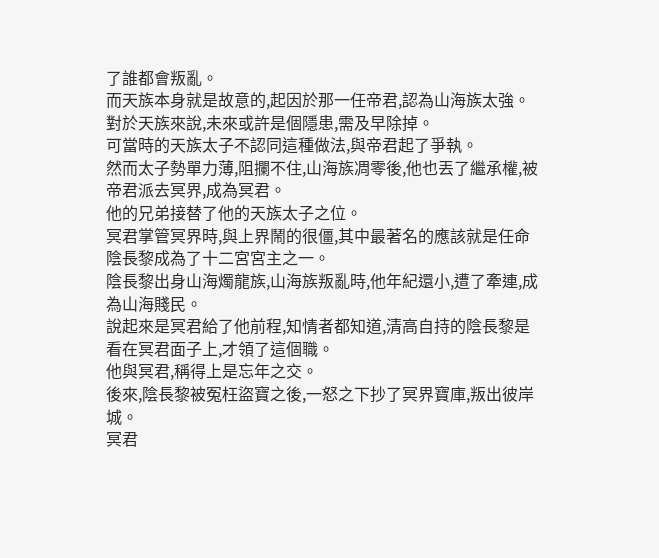了誰都會叛亂。
而天族本身就是故意的,起因於那一任帝君,認為山海族太強。
對於天族來說,未來或許是個隱患,需及早除掉。
可當時的天族太子不認同這種做法,與帝君起了爭執。
然而太子勢單力薄,阻攔不住,山海族凋零後,他也丟了繼承權,被帝君派去冥界,成為冥君。
他的兄弟接替了他的天族太子之位。
冥君掌管冥界時,與上界鬧的很僵,其中最著名的應該就是任命陰長黎成為了十二宮宮主之一。
陰長黎出身山海燭龍族,山海族叛亂時,他年紀還小,遭了牽連,成為山海賤民。
說起來是冥君給了他前程,知情者都知道,清高自持的陰長黎是看在冥君面子上,才領了這個職。
他與冥君,稱得上是忘年之交。
後來,陰長黎被冤枉盜寶之後,一怒之下抄了冥界寶庫,叛出彼岸城。
冥君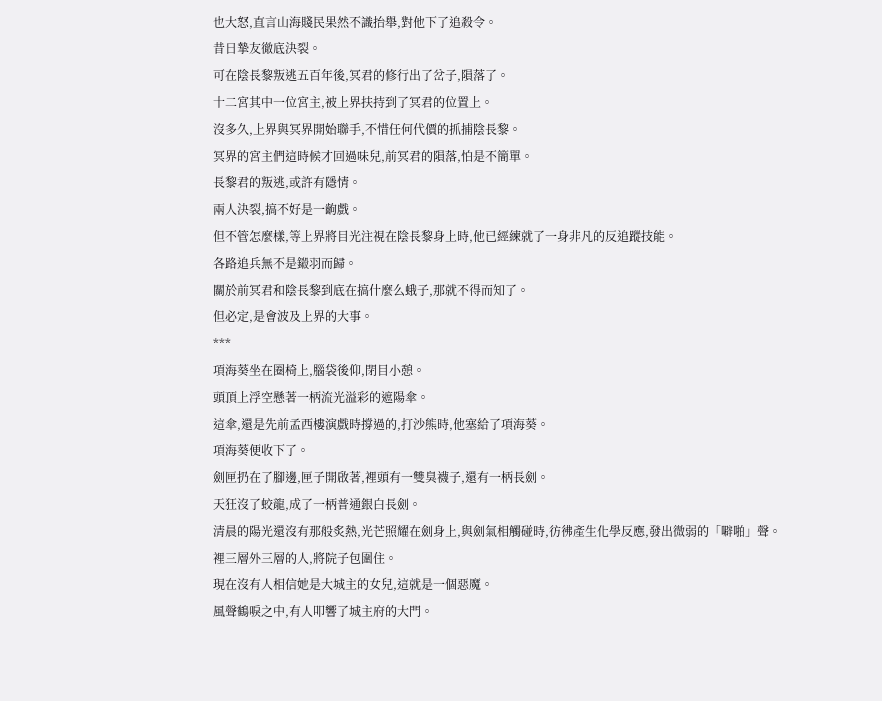也大怒,直言山海賤民果然不識抬舉,對他下了追殺令。
昔日摯友徹底決裂。
可在陰長黎叛逃五百年後,冥君的修行出了岔子,隕落了。
十二宮其中一位宮主,被上界扶持到了冥君的位置上。
沒多久,上界與冥界開始聯手,不惜任何代價的抓捕陰長黎。
冥界的宮主們這時候才回過味兒,前冥君的隕落,怕是不簡單。
長黎君的叛逃,或許有隱情。
兩人決裂,搞不好是一齣戲。
但不管怎麼樣,等上界將目光注視在陰長黎身上時,他已經練就了一身非凡的反追蹤技能。
各路追兵無不是鎩羽而歸。
關於前冥君和陰長黎到底在搞什麼么蛾子,那就不得而知了。
但必定,是會波及上界的大事。
***
項海葵坐在圈椅上,腦袋後仰,閉目小憩。
頭頂上浮空懸著一柄流光溢彩的遮陽傘。
這傘,還是先前孟西樓演戲時撐過的,打沙熊時,他塞給了項海葵。
項海葵便收下了。
劍匣扔在了腳邊,匣子開啟著,裡頭有一雙臭襪子,還有一柄長劍。
天狂沒了蛟龍,成了一柄普通銀白長劍。
清晨的陽光還沒有那般炙熱,光芒照耀在劍身上,與劍氣相觸碰時,彷彿產生化學反應,發出微弱的「噼啪」聲。
裡三層外三層的人,將院子包圍住。
現在沒有人相信她是大城主的女兒,這就是一個惡魔。
風聲鶴唳之中,有人叩響了城主府的大門。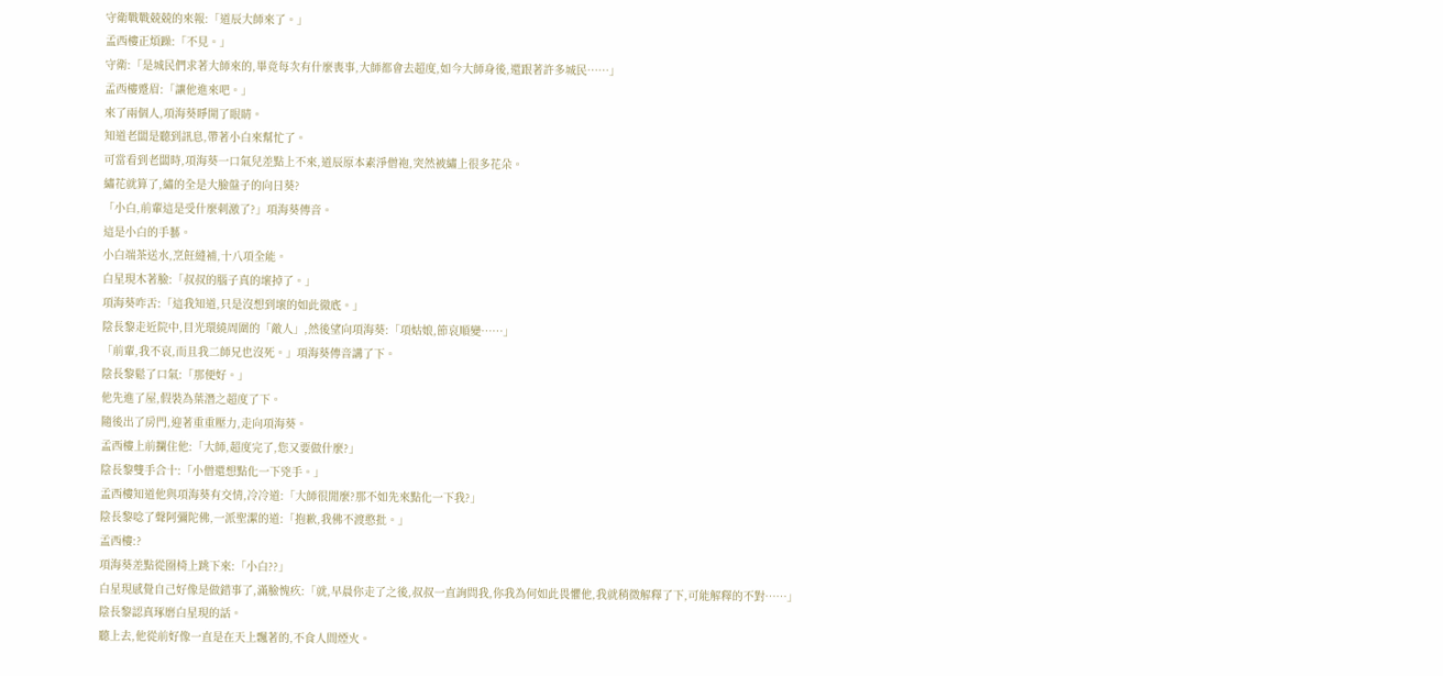守衛戰戰兢兢的來報:「道辰大師來了。」
孟西樓正煩躁:「不見。」
守衛:「是城民們求著大師來的,畢竟每次有什麼喪事,大師都會去超度,如今大師身後,還跟著許多城民……」
孟西樓蹙眉:「讓他進來吧。」
來了兩個人,項海葵睜開了眼睛。
知道老闆是聽到訊息,帶著小白來幫忙了。
可當看到老闆時,項海葵一口氣兒差點上不來,道辰原本素淨僧袍,突然被繡上很多花朵。
繡花就算了,繡的全是大臉盤子的向日葵?
「小白,前輩這是受什麼刺激了?」項海葵傳音。
這是小白的手藝。
小白端茶送水,烹飪縫補,十八項全能。
白星現木著臉:「叔叔的腦子真的壞掉了。」
項海葵咋舌:「這我知道,只是沒想到壞的如此徹底。」
陰長黎走近院中,目光環繞周圍的「敵人」,然後望向項海葵:「項姑娘,節哀順變……」
「前輩,我不哀,而且我二師兄也沒死。」項海葵傳音講了下。
陰長黎鬆了口氣:「那便好。」
他先進了屋,假裝為葉潛之超度了下。
隨後出了房門,迎著重重壓力,走向項海葵。
孟西樓上前攔住他:「大師,超度完了,您又要做什麼?」
陰長黎雙手合十:「小僧還想點化一下兇手。」
孟西樓知道他與項海葵有交情,冷冷道:「大師很閒麼?那不如先來點化一下我?」
陰長黎唸了聲阿彌陀佛,一派聖潔的道:「抱歉,我佛不渡憨批。」
孟西樓:?
項海葵差點從圈椅上跳下來:「小白??」
白星現感覺自己好像是做錯事了,滿臉愧疚:「就,早晨你走了之後,叔叔一直詢問我,你我為何如此畏懼他,我就稍微解釋了下,可能解釋的不對……」
陰長黎認真琢磨白星現的話。
聽上去,他從前好像一直是在天上飄著的,不食人間煙火。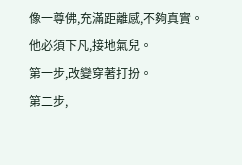像一尊佛,充滿距離感,不夠真實。
他必須下凡,接地氣兒。
第一步,改變穿著打扮。
第二步,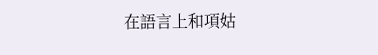在語言上和項姑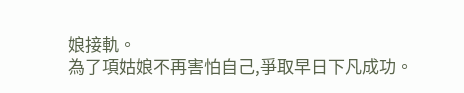娘接軌。
為了項姑娘不再害怕自己,爭取早日下凡成功。